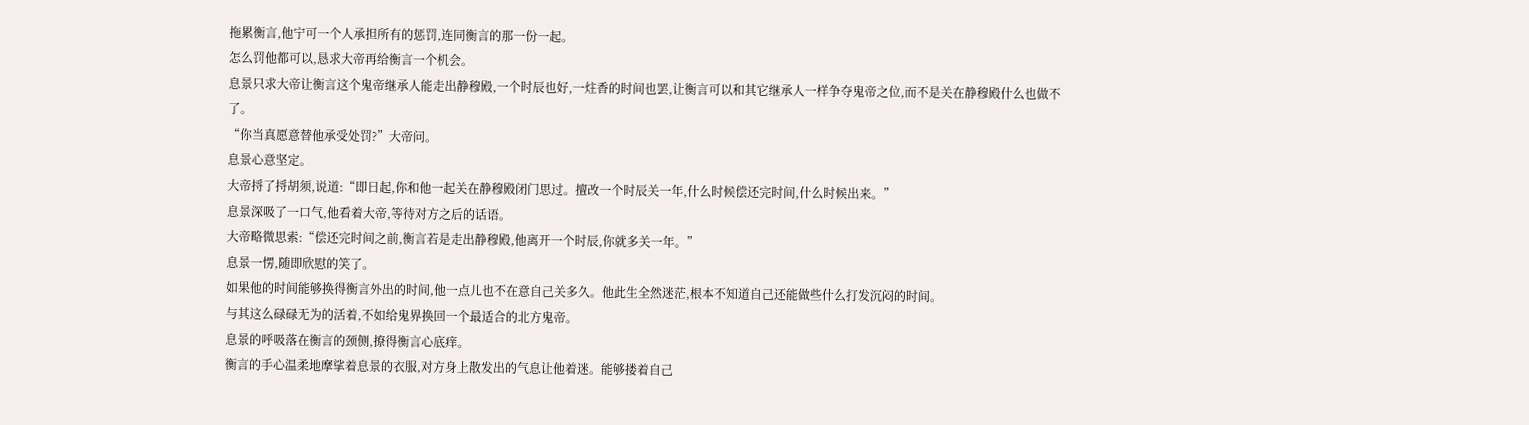拖累衡言,他宁可一个人承担所有的惩罚,连同衡言的那一份一起。
怎么罚他都可以,恳求大帝再给衡言一个机会。
息景只求大帝让衡言这个鬼帝继承人能走出静穆殿,一个时辰也好,一炷香的时间也罢,让衡言可以和其它继承人一样争夺鬼帝之位,而不是关在静穆殿什么也做不了。
“你当真愿意替他承受处罚?”大帝问。
息景心意坚定。
大帝捋了捋胡须,说道:“即日起,你和他一起关在静穆殿闭门思过。擅改一个时辰关一年,什么时候偿还完时间,什么时候出来。”
息景深吸了一口气,他看着大帝,等待对方之后的话语。
大帝略微思索:“偿还完时间之前,衡言若是走出静穆殿,他离开一个时辰,你就多关一年。”
息景一愣,随即欣慰的笑了。
如果他的时间能够换得衡言外出的时间,他一点儿也不在意自己关多久。他此生全然迷茫,根本不知道自己还能做些什么打发沉闷的时间。
与其这么碌碌无为的活着,不如给鬼界换回一个最适合的北方鬼帝。
息景的呼吸落在衡言的颈侧,撩得衡言心底痒。
衡言的手心温柔地摩挲着息景的衣服,对方身上散发出的气息让他着迷。能够搂着自己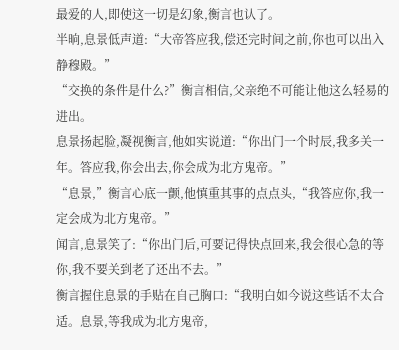最爱的人,即使这一切是幻象,衡言也认了。
半晌,息景低声道:“大帝答应我,偿还完时间之前,你也可以出入静穆殿。”
“交换的条件是什么?”衡言相信,父亲绝不可能让他这么轻易的进出。
息景扬起脸,凝视衡言,他如实说道:“你出门一个时辰,我多关一年。答应我,你会出去,你会成为北方鬼帝。”
“息景,”衡言心底一颤,他慎重其事的点点头,“我答应你,我一定会成为北方鬼帝。”
闻言,息景笑了:“你出门后,可要记得快点回来,我会很心急的等你,我不要关到老了还出不去。”
衡言握住息景的手贴在自己胸口:“我明白如今说这些话不太合适。息景,等我成为北方鬼帝,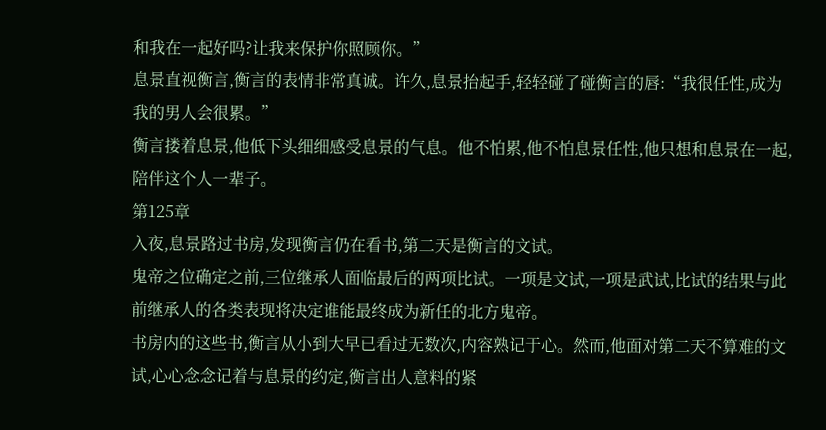和我在一起好吗?让我来保护你照顾你。”
息景直视衡言,衡言的表情非常真诚。许久,息景抬起手,轻轻碰了碰衡言的唇:“我很任性,成为我的男人会很累。”
衡言搂着息景,他低下头细细感受息景的气息。他不怕累,他不怕息景任性,他只想和息景在一起,陪伴这个人一辈子。
第125章
入夜,息景路过书房,发现衡言仍在看书,第二天是衡言的文试。
鬼帝之位确定之前,三位继承人面临最后的两项比试。一项是文试,一项是武试,比试的结果与此前继承人的各类表现将决定谁能最终成为新任的北方鬼帝。
书房内的这些书,衡言从小到大早已看过无数次,内容熟记于心。然而,他面对第二天不算难的文试,心心念念记着与息景的约定,衡言出人意料的紧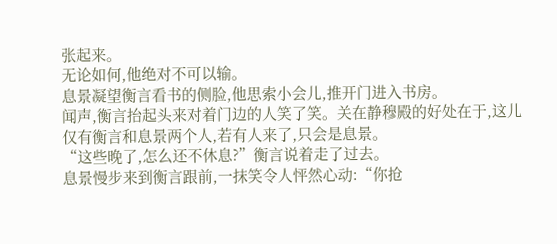张起来。
无论如何,他绝对不可以输。
息景凝望衡言看书的侧脸,他思索小会儿,推开门进入书房。
闻声,衡言抬起头来对着门边的人笑了笑。关在静穆殿的好处在于,这儿仅有衡言和息景两个人,若有人来了,只会是息景。
“这些晚了,怎么还不休息?”衡言说着走了过去。
息景慢步来到衡言跟前,一抹笑令人怦然心动:“你抢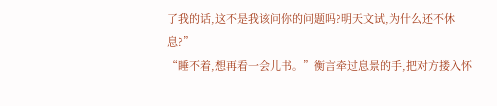了我的话,这不是我该问你的问题吗?明天文试,为什么还不休息?”
“睡不着,想再看一会儿书。”衡言牵过息景的手,把对方搂入怀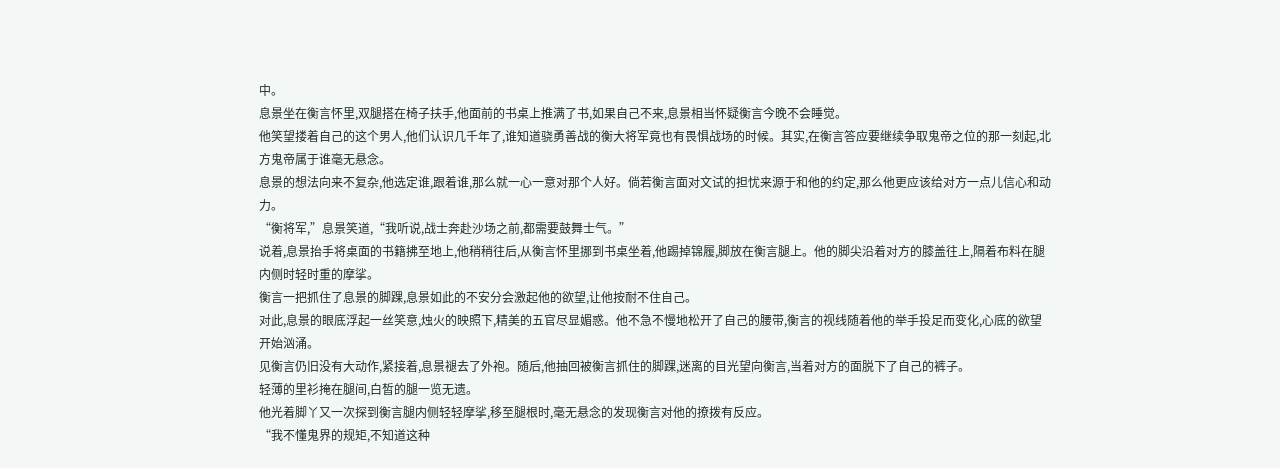中。
息景坐在衡言怀里,双腿搭在椅子扶手,他面前的书桌上推满了书,如果自己不来,息景相当怀疑衡言今晚不会睡觉。
他笑望搂着自己的这个男人,他们认识几千年了,谁知道骁勇善战的衡大将军竟也有畏惧战场的时候。其实,在衡言答应要继续争取鬼帝之位的那一刻起,北方鬼帝属于谁毫无悬念。
息景的想法向来不复杂,他选定谁,跟着谁,那么就一心一意对那个人好。倘若衡言面对文试的担忧来源于和他的约定,那么他更应该给对方一点儿信心和动力。
“衡将军,”息景笑道,“我听说,战士奔赴沙场之前,都需要鼓舞士气。”
说着,息景抬手将桌面的书籍拂至地上,他稍稍往后,从衡言怀里挪到书桌坐着,他踢掉锦履,脚放在衡言腿上。他的脚尖沿着对方的膝盖往上,隔着布料在腿内侧时轻时重的摩挲。
衡言一把抓住了息景的脚踝,息景如此的不安分会激起他的欲望,让他按耐不住自己。
对此,息景的眼底浮起一丝笑意,烛火的映照下,精美的五官尽显媚惑。他不急不慢地松开了自己的腰带,衡言的视线随着他的举手投足而变化,心底的欲望开始汹涌。
见衡言仍旧没有大动作,紧接着,息景褪去了外袍。随后,他抽回被衡言抓住的脚踝,迷离的目光望向衡言,当着对方的面脱下了自己的裤子。
轻薄的里衫掩在腿间,白皙的腿一览无遗。
他光着脚丫又一次探到衡言腿内侧轻轻摩挲,移至腿根时,毫无悬念的发现衡言对他的撩拨有反应。
“我不懂鬼界的规矩,不知道这种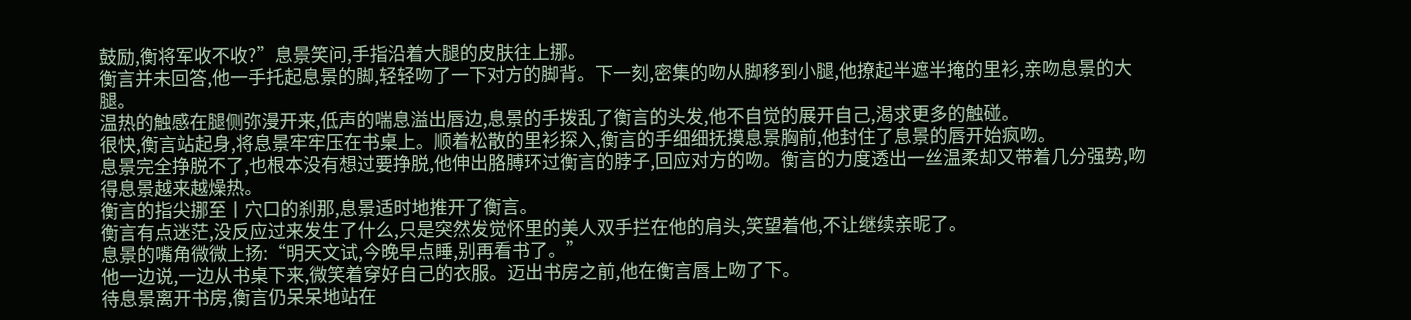鼓励,衡将军收不收?”息景笑问,手指沿着大腿的皮肤往上挪。
衡言并未回答,他一手托起息景的脚,轻轻吻了一下对方的脚背。下一刻,密集的吻从脚移到小腿,他撩起半遮半掩的里衫,亲吻息景的大腿。
温热的触感在腿侧弥漫开来,低声的喘息溢出唇边,息景的手拨乱了衡言的头发,他不自觉的展开自己,渴求更多的触碰。
很快,衡言站起身,将息景牢牢压在书桌上。顺着松散的里衫探入,衡言的手细细抚摸息景胸前,他封住了息景的唇开始疯吻。
息景完全挣脱不了,也根本没有想过要挣脱,他伸出胳膊环过衡言的脖子,回应对方的吻。衡言的力度透出一丝温柔却又带着几分强势,吻得息景越来越燥热。
衡言的指尖挪至丨穴口的刹那,息景适时地推开了衡言。
衡言有点迷茫,没反应过来发生了什么,只是突然发觉怀里的美人双手拦在他的肩头,笑望着他,不让继续亲昵了。
息景的嘴角微微上扬:“明天文试,今晚早点睡,别再看书了。”
他一边说,一边从书桌下来,微笑着穿好自己的衣服。迈出书房之前,他在衡言唇上吻了下。
待息景离开书房,衡言仍呆呆地站在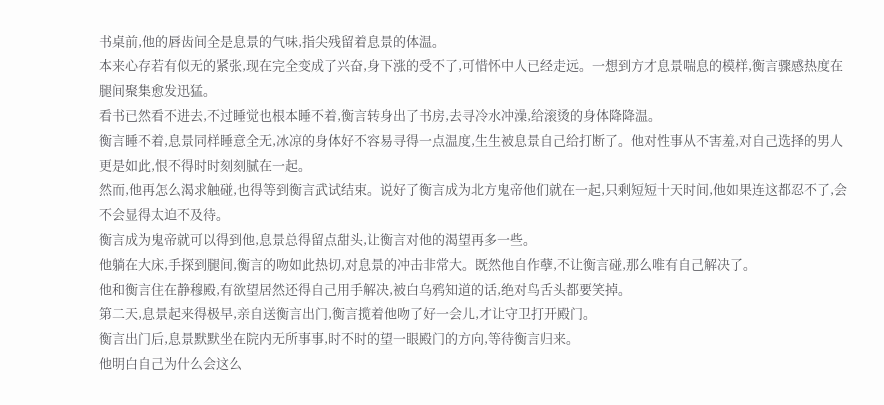书桌前,他的唇齿间全是息景的气味,指尖残留着息景的体温。
本来心存若有似无的紧张,现在完全变成了兴奋,身下涨的受不了,可惜怀中人已经走远。一想到方才息景喘息的模样,衡言骤感热度在腿间聚集愈发迅猛。
看书已然看不进去,不过睡觉也根本睡不着,衡言转身出了书房,去寻冷水冲澡,给滚烫的身体降降温。
衡言睡不着,息景同样睡意全无,冰凉的身体好不容易寻得一点温度,生生被息景自己给打断了。他对性事从不害羞,对自己选择的男人更是如此,恨不得时时刻刻腻在一起。
然而,他再怎么渴求触碰,也得等到衡言武试结束。说好了衡言成为北方鬼帝他们就在一起,只剩短短十天时间,他如果连这都忍不了,会不会显得太迫不及待。
衡言成为鬼帝就可以得到他,息景总得留点甜头,让衡言对他的渴望再多一些。
他躺在大床,手探到腿间,衡言的吻如此热切,对息景的冲击非常大。既然他自作孽,不让衡言碰,那么唯有自己解决了。
他和衡言住在静穆殿,有欲望居然还得自己用手解决,被白乌鸦知道的话,绝对鸟舌头都要笑掉。
第二天,息景起来得极早,亲自送衡言出门,衡言揽着他吻了好一会儿,才让守卫打开殿门。
衡言出门后,息景默默坐在院内无所事事,时不时的望一眼殿门的方向,等待衡言归来。
他明白自己为什么会这么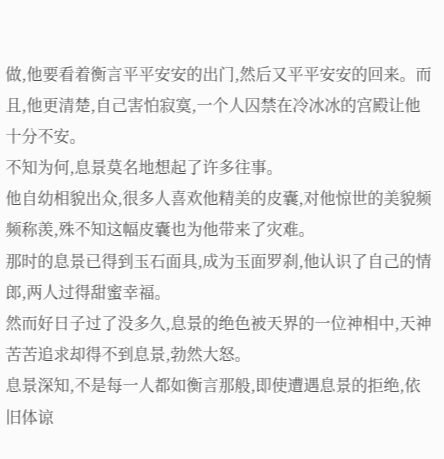做,他要看着衡言平平安安的出门,然后又平平安安的回来。而且,他更清楚,自己害怕寂寞,一个人囚禁在冷冰冰的宫殿让他十分不安。
不知为何,息景莫名地想起了许多往事。
他自幼相貌出众,很多人喜欢他精美的皮囊,对他惊世的美貌频频称羡,殊不知这幅皮囊也为他带来了灾难。
那时的息景已得到玉石面具,成为玉面罗刹,他认识了自己的情郎,两人过得甜蜜幸福。
然而好日子过了没多久,息景的绝色被天界的一位神相中,天神苦苦追求却得不到息景,勃然大怒。
息景深知,不是每一人都如衡言那般,即使遭遇息景的拒绝,依旧体谅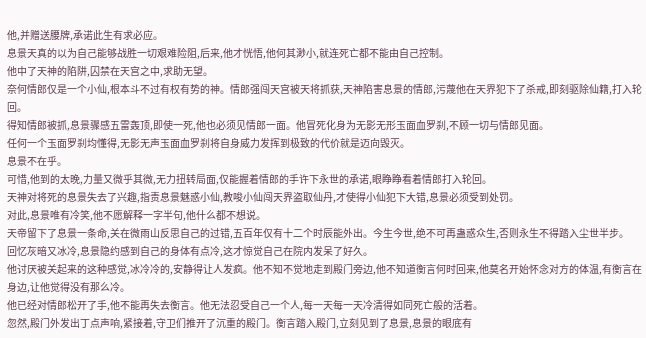他,并赠送腰牌,承诺此生有求必应。
息景天真的以为自己能够战胜一切艰难险阻,后来,他才恍悟,他何其渺小,就连死亡都不能由自己控制。
他中了天神的陷阱,囚禁在天宫之中,求助无望。
奈何情郎仅是一个小仙,根本斗不过有权有势的神。情郎强闯天宫被天将抓获,天神陷害息景的情郎,污蔑他在天界犯下了杀戒,即刻驱除仙籍,打入轮回。
得知情郎被抓,息景骤感五雷轰顶,即使一死,他也必须见情郎一面。他冒死化身为无影无形玉面血罗刹,不顾一切与情郎见面。
任何一个玉面罗刹均懂得,无影无声玉面血罗刹将自身威力发挥到极致的代价就是迈向毁灭。
息景不在乎。
可惜,他到的太晚,力量又微乎其微,无力扭转局面,仅能握着情郎的手许下永世的承诺,眼睁睁看着情郎打入轮回。
天神对将死的息景失去了兴趣,指责息景魅惑小仙,教唆小仙闯天界盗取仙丹,才使得小仙犯下大错,息景必须受到处罚。
对此,息景唯有冷笑,他不愿解释一字半句,他什么都不想说。
天帝留下了息景一条命,关在微雨山反思自己的过错,五百年仅有十二个时辰能外出。今生今世,绝不可再蛊惑众生,否则永生不得踏入尘世半步。
回忆灰暗又冰冷,息景隐约感到自己的身体有点冷,这才惊觉自己在院内发呆了好久。
他讨厌被关起来的这种感觉,冰冷冷的,安静得让人发疯。他不知不觉地走到殿门旁边,他不知道衡言何时回来,他莫名开始怀念对方的体温,有衡言在身边,让他觉得没有那么冷。
他已经对情郎松开了手,他不能再失去衡言。他无法忍受自己一个人,每一天每一天冷清得如同死亡般的活着。
忽然,殿门外发出丁点声响,紧接着,守卫们推开了沉重的殿门。衡言踏入殿门,立刻见到了息景,息景的眼底有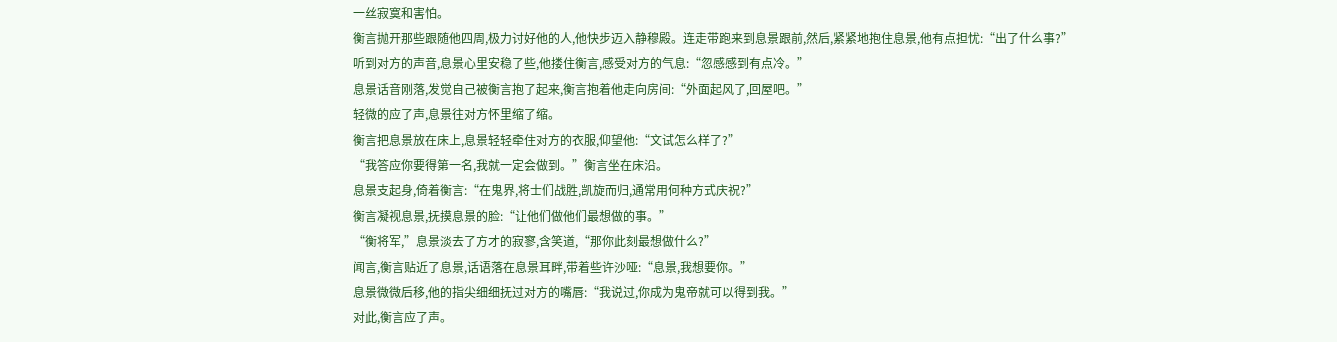一丝寂寞和害怕。
衡言抛开那些跟随他四周,极力讨好他的人,他快步迈入静穆殿。连走带跑来到息景跟前,然后,紧紧地抱住息景,他有点担忧:“出了什么事?”
听到对方的声音,息景心里安稳了些,他搂住衡言,感受对方的气息:“忽感感到有点冷。”
息景话音刚落,发觉自己被衡言抱了起来,衡言抱着他走向房间:“外面起风了,回屋吧。”
轻微的应了声,息景往对方怀里缩了缩。
衡言把息景放在床上,息景轻轻牵住对方的衣服,仰望他:“文试怎么样了?”
“我答应你要得第一名,我就一定会做到。”衡言坐在床沿。
息景支起身,倚着衡言:“在鬼界,将士们战胜,凯旋而归,通常用何种方式庆祝?”
衡言凝视息景,抚摸息景的脸:“让他们做他们最想做的事。”
“衡将军,”息景淡去了方才的寂寥,含笑道,“那你此刻最想做什么?”
闻言,衡言贴近了息景,话语落在息景耳畔,带着些许沙哑:“息景,我想要你。”
息景微微后移,他的指尖细细抚过对方的嘴唇:“我说过,你成为鬼帝就可以得到我。”
对此,衡言应了声。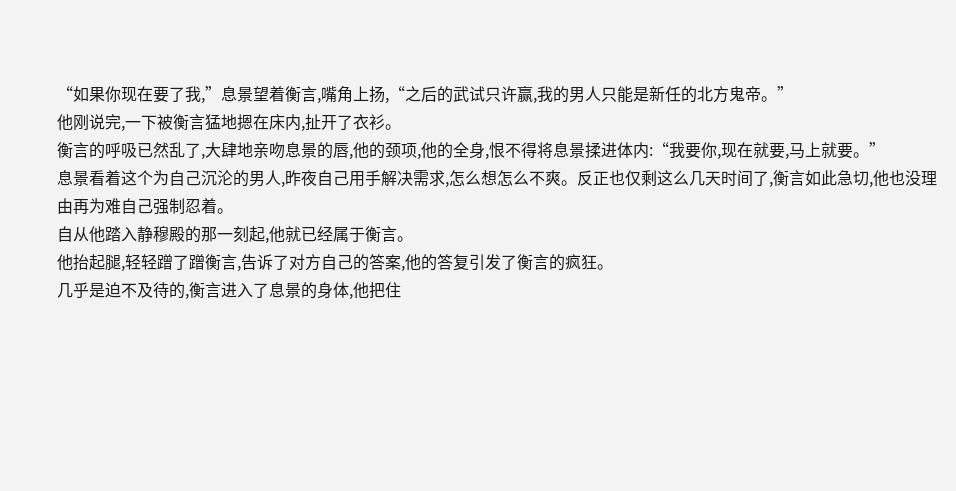“如果你现在要了我,”息景望着衡言,嘴角上扬,“之后的武试只许赢,我的男人只能是新任的北方鬼帝。”
他刚说完,一下被衡言猛地摁在床内,扯开了衣衫。
衡言的呼吸已然乱了,大肆地亲吻息景的唇,他的颈项,他的全身,恨不得将息景揉进体内:“我要你,现在就要,马上就要。”
息景看着这个为自己沉沦的男人,昨夜自己用手解决需求,怎么想怎么不爽。反正也仅剩这么几天时间了,衡言如此急切,他也没理由再为难自己强制忍着。
自从他踏入静穆殿的那一刻起,他就已经属于衡言。
他抬起腿,轻轻蹭了蹭衡言,告诉了对方自己的答案,他的答复引发了衡言的疯狂。
几乎是迫不及待的,衡言进入了息景的身体,他把住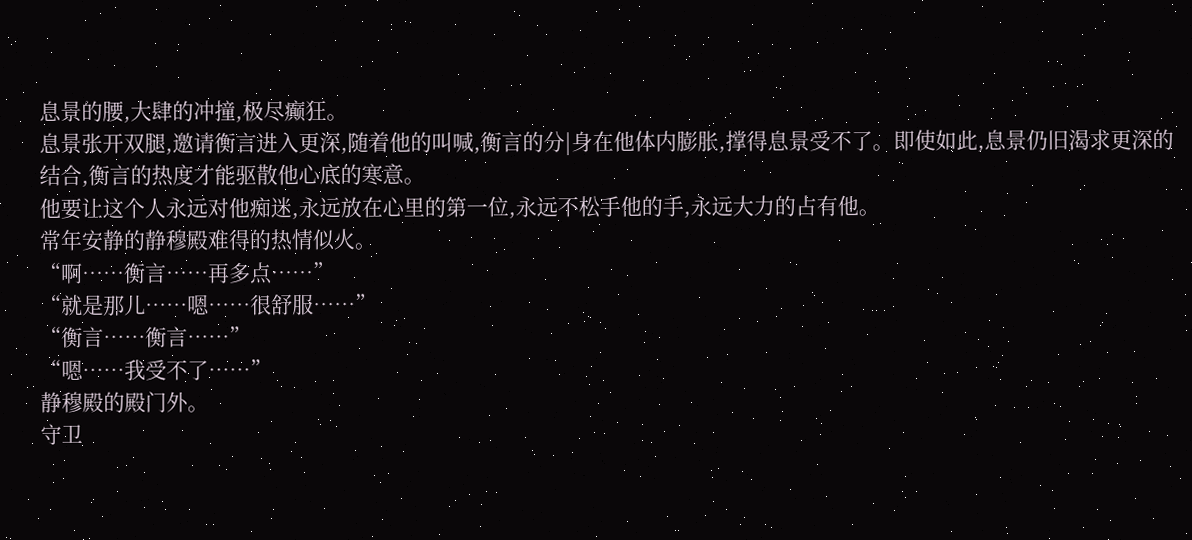息景的腰,大肆的冲撞,极尽癫狂。
息景张开双腿,邀请衡言进入更深,随着他的叫喊,衡言的分|身在他体内膨胀,撑得息景受不了。即使如此,息景仍旧渴求更深的结合,衡言的热度才能驱散他心底的寒意。
他要让这个人永远对他痴迷,永远放在心里的第一位,永远不松手他的手,永远大力的占有他。
常年安静的静穆殿难得的热情似火。
“啊……衡言……再多点……”
“就是那儿……嗯……很舒服……”
“衡言……衡言……”
“嗯……我受不了……”
静穆殿的殿门外。
守卫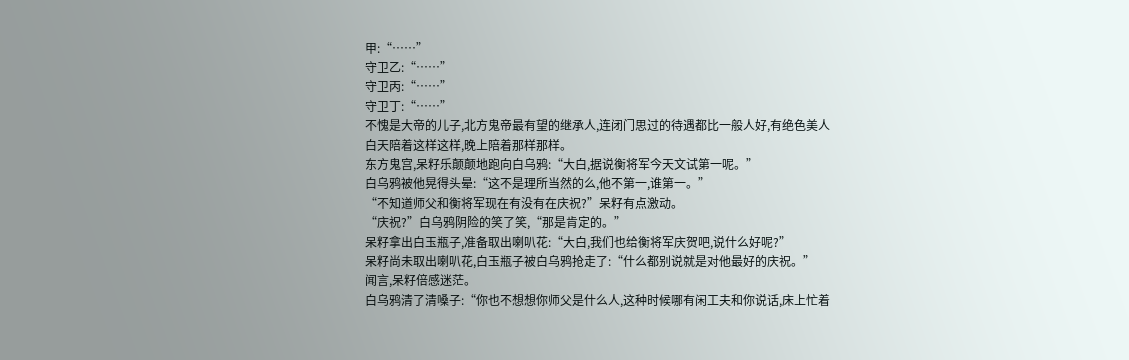甲:“……”
守卫乙:“……”
守卫丙:“……”
守卫丁:“……”
不愧是大帝的儿子,北方鬼帝最有望的继承人,连闭门思过的待遇都比一般人好,有绝色美人白天陪着这样这样,晚上陪着那样那样。
东方鬼宫,呆籽乐颠颠地跑向白乌鸦:“大白,据说衡将军今天文试第一呢。”
白乌鸦被他晃得头晕:“这不是理所当然的么,他不第一,谁第一。”
“不知道师父和衡将军现在有没有在庆祝?”呆籽有点激动。
“庆祝?”白乌鸦阴险的笑了笑,“那是肯定的。”
呆籽拿出白玉瓶子,准备取出喇叭花:“大白,我们也给衡将军庆贺吧,说什么好呢?”
呆籽尚未取出喇叭花,白玉瓶子被白乌鸦抢走了:“什么都别说就是对他最好的庆祝。”
闻言,呆籽倍感迷茫。
白乌鸦清了清嗓子:“你也不想想你师父是什么人,这种时候哪有闲工夫和你说话,床上忙着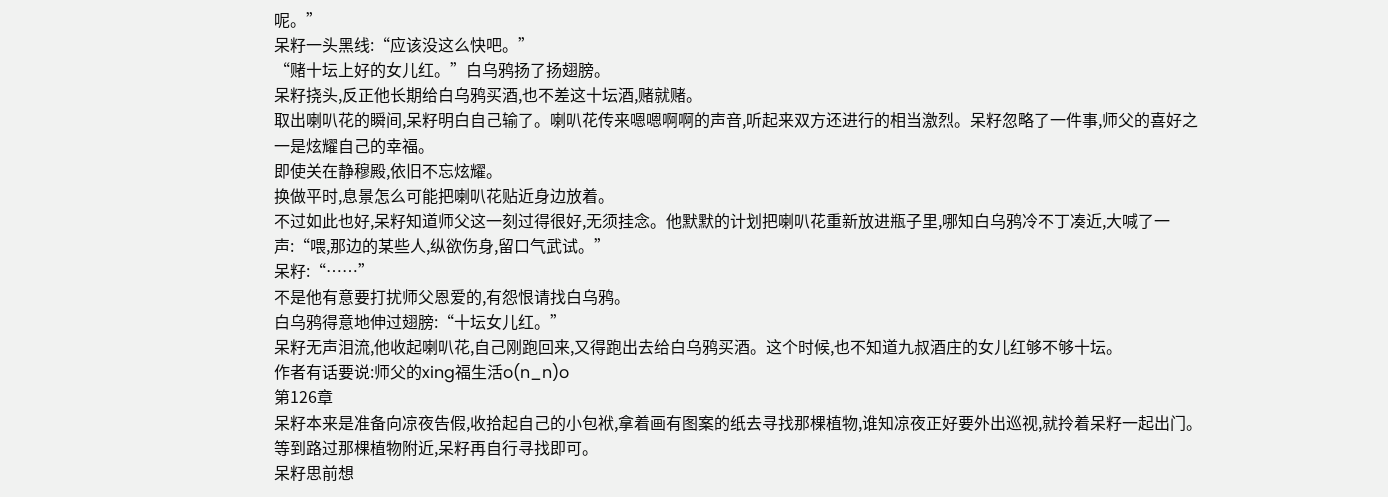呢。”
呆籽一头黑线:“应该没这么快吧。”
“赌十坛上好的女儿红。”白乌鸦扬了扬翅膀。
呆籽挠头,反正他长期给白乌鸦买酒,也不差这十坛酒,赌就赌。
取出喇叭花的瞬间,呆籽明白自己输了。喇叭花传来嗯嗯啊啊的声音,听起来双方还进行的相当激烈。呆籽忽略了一件事,师父的喜好之一是炫耀自己的幸福。
即使关在静穆殿,依旧不忘炫耀。
换做平时,息景怎么可能把喇叭花贴近身边放着。
不过如此也好,呆籽知道师父这一刻过得很好,无须挂念。他默默的计划把喇叭花重新放进瓶子里,哪知白乌鸦冷不丁凑近,大喊了一声:“喂,那边的某些人,纵欲伤身,留口气武试。”
呆籽:“……”
不是他有意要打扰师父恩爱的,有怨恨请找白乌鸦。
白乌鸦得意地伸过翅膀:“十坛女儿红。”
呆籽无声泪流,他收起喇叭花,自己刚跑回来,又得跑出去给白乌鸦买酒。这个时候,也不知道九叔酒庄的女儿红够不够十坛。
作者有话要说:师父的xing福生活o(n_n)o
第126章
呆籽本来是准备向凉夜告假,收拾起自己的小包袱,拿着画有图案的纸去寻找那棵植物,谁知凉夜正好要外出巡视,就拎着呆籽一起出门。
等到路过那棵植物附近,呆籽再自行寻找即可。
呆籽思前想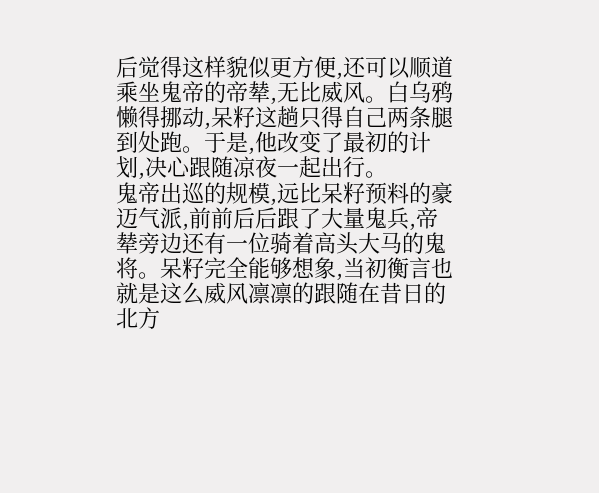后觉得这样貌似更方便,还可以顺道乘坐鬼帝的帝辇,无比威风。白乌鸦懒得挪动,呆籽这趟只得自己两条腿到处跑。于是,他改变了最初的计划,决心跟随凉夜一起出行。
鬼帝出巡的规模,远比呆籽预料的豪迈气派,前前后后跟了大量鬼兵,帝辇旁边还有一位骑着高头大马的鬼将。呆籽完全能够想象,当初衡言也就是这么威风凛凛的跟随在昔日的北方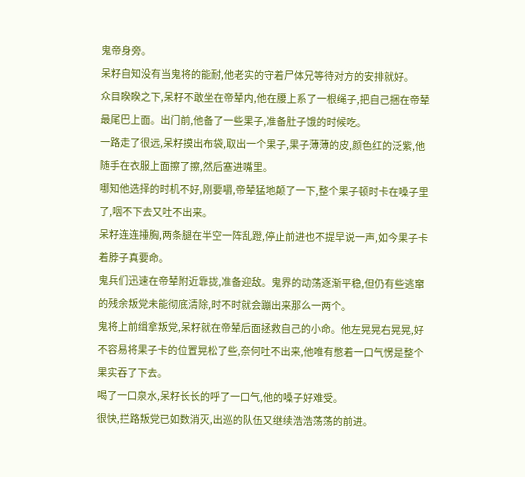鬼帝身旁。
呆籽自知没有当鬼将的能耐,他老实的守着尸体兄等待对方的安排就好。
众目睽睽之下,呆籽不敢坐在帝辇内,他在腰上系了一根绳子,把自己捆在帝辇最尾巴上面。出门前,他备了一些果子,准备肚子饿的时候吃。
一路走了很远,呆籽摸出布袋,取出一个果子,果子薄薄的皮,颜色红的泛紫,他随手在衣服上面擦了擦,然后塞进嘴里。
哪知他选择的时机不好,刚要嚼,帝辇猛地颠了一下,整个果子顿时卡在嗓子里了,咽不下去又吐不出来。
呆籽连连捶胸,两条腿在半空一阵乱蹬,停止前进也不提早说一声,如今果子卡着脖子真要命。
鬼兵们迅速在帝辇附近靠拢,准备迎敌。鬼界的动荡逐渐平稳,但仍有些逃窜的残余叛党未能彻底清除,时不时就会蹦出来那么一两个。
鬼将上前缉拿叛党,呆籽就在帝辇后面拯救自己的小命。他左晃晃右晃晃,好不容易将果子卡的位置晃松了些,奈何吐不出来,他唯有憋着一口气愣是整个果实吞了下去。
喝了一口泉水,呆籽长长的呼了一口气,他的嗓子好难受。
很快,拦路叛党已如数消灭,出巡的队伍又继续浩浩荡荡的前进。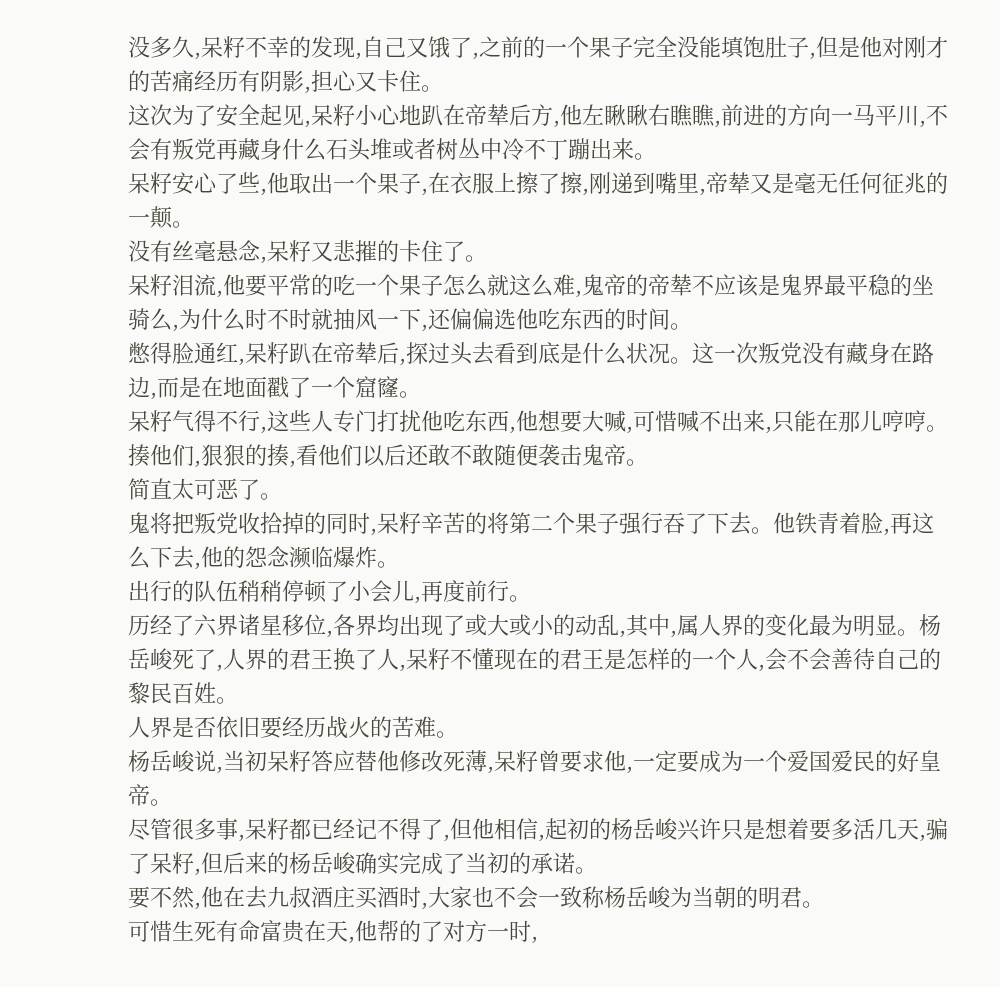没多久,呆籽不幸的发现,自己又饿了,之前的一个果子完全没能填饱肚子,但是他对刚才的苦痛经历有阴影,担心又卡住。
这次为了安全起见,呆籽小心地趴在帝辇后方,他左瞅瞅右瞧瞧,前进的方向一马平川,不会有叛党再藏身什么石头堆或者树丛中冷不丁蹦出来。
呆籽安心了些,他取出一个果子,在衣服上擦了擦,刚递到嘴里,帝辇又是毫无任何征兆的一颠。
没有丝毫悬念,呆籽又悲摧的卡住了。
呆籽泪流,他要平常的吃一个果子怎么就这么难,鬼帝的帝辇不应该是鬼界最平稳的坐骑么,为什么时不时就抽风一下,还偏偏选他吃东西的时间。
憋得脸通红,呆籽趴在帝辇后,探过头去看到底是什么状况。这一次叛党没有藏身在路边,而是在地面戳了一个窟窿。
呆籽气得不行,这些人专门打扰他吃东西,他想要大喊,可惜喊不出来,只能在那儿哼哼。
揍他们,狠狠的揍,看他们以后还敢不敢随便袭击鬼帝。
简直太可恶了。
鬼将把叛党收拾掉的同时,呆籽辛苦的将第二个果子强行吞了下去。他铁青着脸,再这么下去,他的怨念濒临爆炸。
出行的队伍稍稍停顿了小会儿,再度前行。
历经了六界诸星移位,各界均出现了或大或小的动乱,其中,属人界的变化最为明显。杨岳峻死了,人界的君王换了人,呆籽不懂现在的君王是怎样的一个人,会不会善待自己的黎民百姓。
人界是否依旧要经历战火的苦难。
杨岳峻说,当初呆籽答应替他修改死薄,呆籽曾要求他,一定要成为一个爱国爱民的好皇帝。
尽管很多事,呆籽都已经记不得了,但他相信,起初的杨岳峻兴许只是想着要多活几天,骗了呆籽,但后来的杨岳峻确实完成了当初的承诺。
要不然,他在去九叔酒庄买酒时,大家也不会一致称杨岳峻为当朝的明君。
可惜生死有命富贵在天,他帮的了对方一时,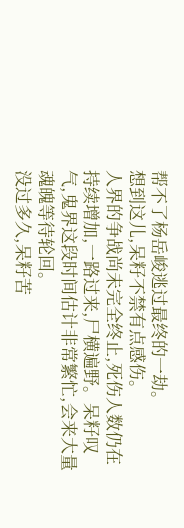帮不了杨岳峻逃过最终的一劫。
想到这儿,呆籽不禁有点感伤。
人界的争战尚未完全终止,死伤人数仍在持续增加,一路过来,尸横遍野。呆籽叹气,鬼界这段时间估计非常繁忙,会来大量魂魄等待轮回。
没过多久,呆籽苦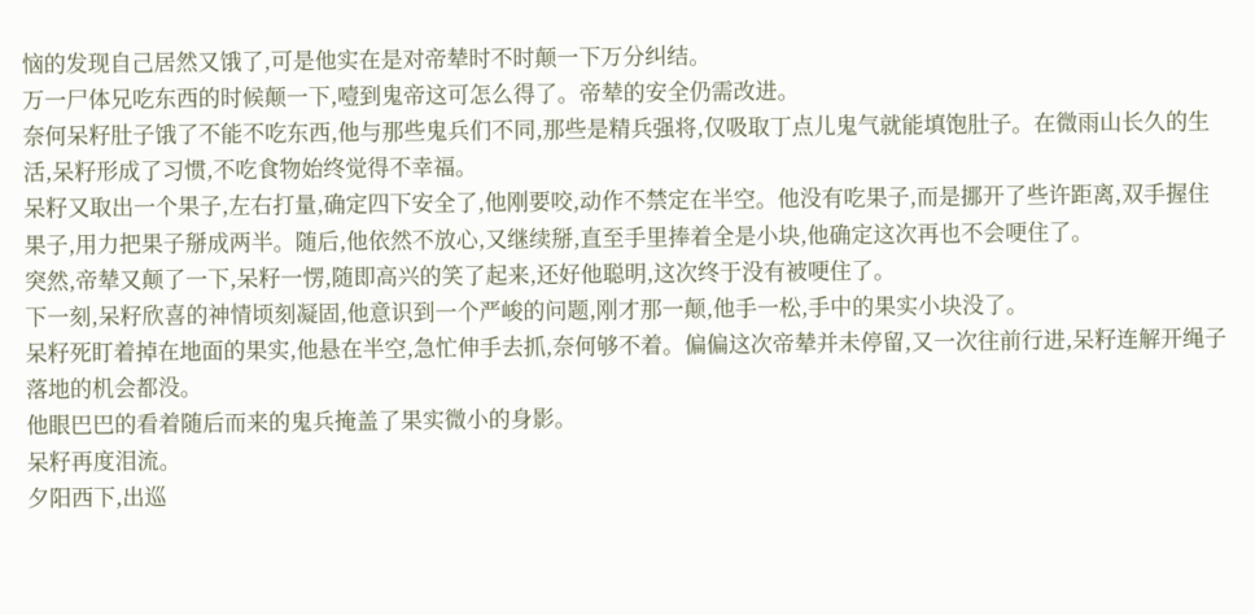恼的发现自己居然又饿了,可是他实在是对帝辇时不时颠一下万分纠结。
万一尸体兄吃东西的时候颠一下,噎到鬼帝这可怎么得了。帝辇的安全仍需改进。
奈何呆籽肚子饿了不能不吃东西,他与那些鬼兵们不同,那些是精兵强将,仅吸取丁点儿鬼气就能填饱肚子。在微雨山长久的生活,呆籽形成了习惯,不吃食物始终觉得不幸福。
呆籽又取出一个果子,左右打量,确定四下安全了,他刚要咬,动作不禁定在半空。他没有吃果子,而是挪开了些许距离,双手握住果子,用力把果子掰成两半。随后,他依然不放心,又继续掰,直至手里捧着全是小块,他确定这次再也不会哽住了。
突然,帝辇又颠了一下,呆籽一愣,随即高兴的笑了起来,还好他聪明,这次终于没有被哽住了。
下一刻,呆籽欣喜的神情顷刻凝固,他意识到一个严峻的问题,刚才那一颠,他手一松,手中的果实小块没了。
呆籽死盯着掉在地面的果实,他悬在半空,急忙伸手去抓,奈何够不着。偏偏这次帝辇并未停留,又一次往前行进,呆籽连解开绳子落地的机会都没。
他眼巴巴的看着随后而来的鬼兵掩盖了果实微小的身影。
呆籽再度泪流。
夕阳西下,出巡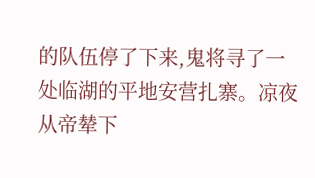的队伍停了下来,鬼将寻了一处临湖的平地安营扎寨。凉夜从帝辇下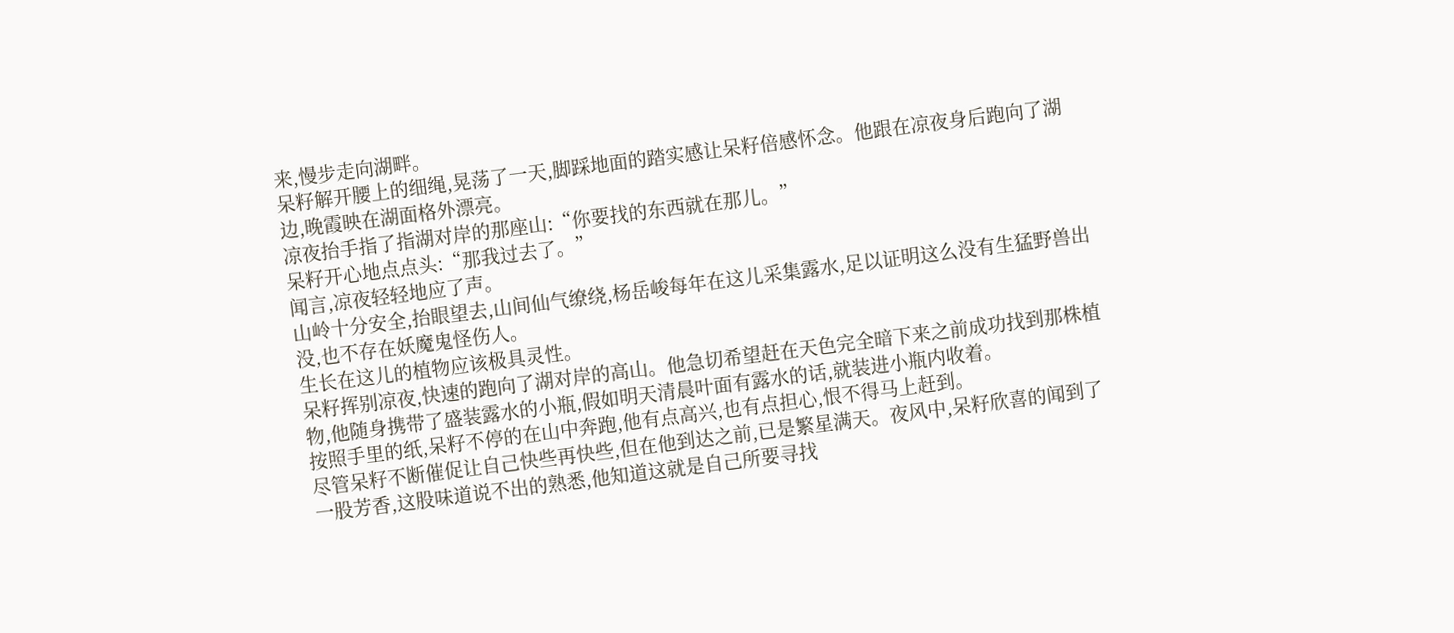来,慢步走向湖畔。
呆籽解开腰上的细绳,晃荡了一天,脚踩地面的踏实感让呆籽倍感怀念。他跟在凉夜身后跑向了湖边,晚霞映在湖面格外漂亮。
凉夜抬手指了指湖对岸的那座山:“你要找的东西就在那儿。”
呆籽开心地点点头:“那我过去了。”
闻言,凉夜轻轻地应了声。
山岭十分安全,抬眼望去,山间仙气缭绕,杨岳峻每年在这儿采集露水,足以证明这么没有生猛野兽出没,也不存在妖魔鬼怪伤人。
生长在这儿的植物应该极具灵性。
呆籽挥别凉夜,快速的跑向了湖对岸的高山。他急切希望赶在天色完全暗下来之前成功找到那株植物,他随身携带了盛装露水的小瓶,假如明天清晨叶面有露水的话,就装进小瓶内收着。
按照手里的纸,呆籽不停的在山中奔跑,他有点高兴,也有点担心,恨不得马上赶到。
尽管呆籽不断催促让自己快些再快些,但在他到达之前,已是繁星满天。夜风中,呆籽欣喜的闻到了一股芳香,这股味道说不出的熟悉,他知道这就是自己所要寻找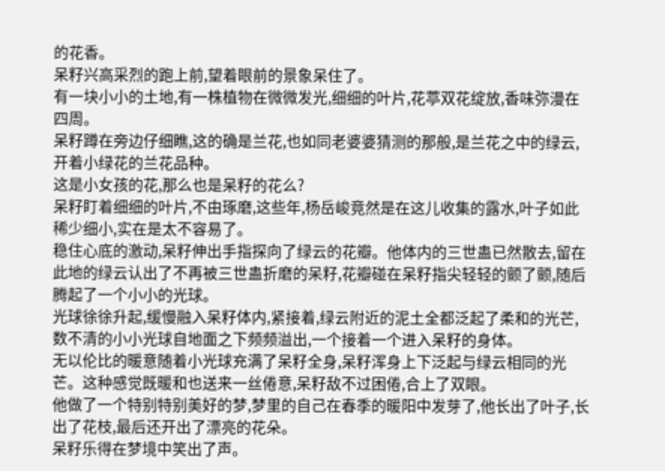的花香。
呆籽兴高采烈的跑上前,望着眼前的景象呆住了。
有一块小小的土地,有一株植物在微微发光,细细的叶片,花葶双花绽放,香味弥漫在四周。
呆籽蹲在旁边仔细瞧,这的确是兰花,也如同老婆婆猜测的那般,是兰花之中的绿云,开着小绿花的兰花品种。
这是小女孩的花,那么也是呆籽的花么?
呆籽盯着细细的叶片,不由琢磨,这些年,杨岳峻竟然是在这儿收集的露水,叶子如此稀少细小,实在是太不容易了。
稳住心底的激动,呆籽伸出手指探向了绿云的花瓣。他体内的三世蛊已然散去,留在此地的绿云认出了不再被三世蛊折磨的呆籽,花瓣碰在呆籽指尖轻轻的颤了颤,随后腾起了一个小小的光球。
光球徐徐升起,缓慢融入呆籽体内,紧接着,绿云附近的泥土全都泛起了柔和的光芒,数不清的小小光球自地面之下频频溢出,一个接着一个进入呆籽的身体。
无以伦比的暖意随着小光球充满了呆籽全身,呆籽浑身上下泛起与绿云相同的光芒。这种感觉既暖和也送来一丝倦意,呆籽敌不过困倦,合上了双眼。
他做了一个特别特别美好的梦,梦里的自己在春季的暖阳中发芽了,他长出了叶子,长出了花枝,最后还开出了漂亮的花朵。
呆籽乐得在梦境中笑出了声。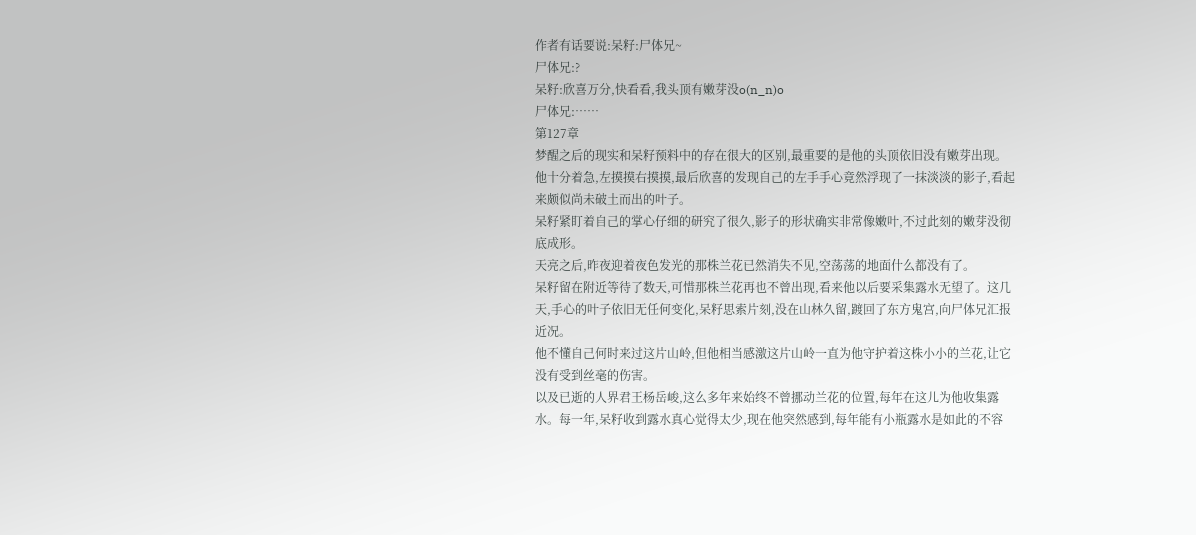作者有话要说:呆籽:尸体兄~
尸体兄:?
呆籽:欣喜万分,快看看,我头顶有嫩芽没o(n_n)o
尸体兄:……
第127章
梦醒之后的现实和呆籽预料中的存在很大的区别,最重要的是他的头顶依旧没有嫩芽出现。
他十分着急,左摸摸右摸摸,最后欣喜的发现自己的左手手心竟然浮现了一抹淡淡的影子,看起来颇似尚未破土而出的叶子。
呆籽紧盯着自己的掌心仔细的研究了很久,影子的形状确实非常像嫩叶,不过此刻的嫩芽没彻底成形。
天亮之后,昨夜迎着夜色发光的那株兰花已然消失不见,空荡荡的地面什么都没有了。
呆籽留在附近等待了数天,可惜那株兰花再也不曾出现,看来他以后要采集露水无望了。这几天,手心的叶子依旧无任何变化,呆籽思索片刻,没在山林久留,踱回了东方鬼宫,向尸体兄汇报近况。
他不懂自己何时来过这片山岭,但他相当感激这片山岭一直为他守护着这株小小的兰花,让它没有受到丝毫的伤害。
以及已逝的人界君王杨岳峻,这么多年来始终不曾挪动兰花的位置,每年在这儿为他收集露水。每一年,呆籽收到露水真心觉得太少,现在他突然感到,每年能有小瓶露水是如此的不容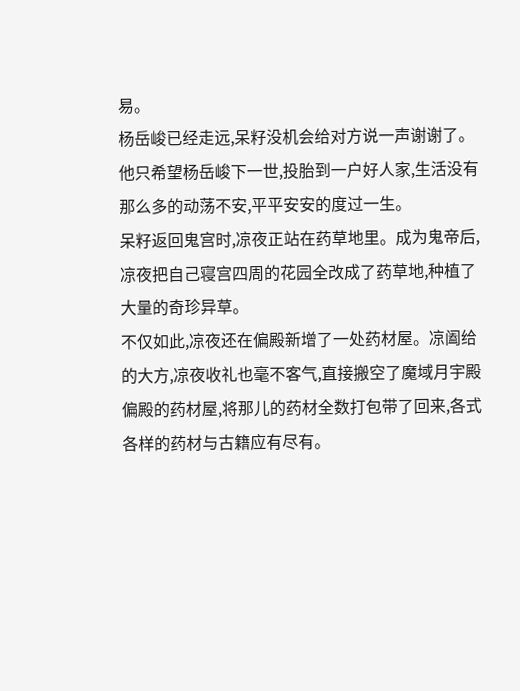易。
杨岳峻已经走远,呆籽没机会给对方说一声谢谢了。
他只希望杨岳峻下一世,投胎到一户好人家,生活没有那么多的动荡不安,平平安安的度过一生。
呆籽返回鬼宫时,凉夜正站在药草地里。成为鬼帝后,凉夜把自己寝宫四周的花园全改成了药草地,种植了大量的奇珍异草。
不仅如此,凉夜还在偏殿新增了一处药材屋。凉阖给的大方,凉夜收礼也毫不客气,直接搬空了魔域月宇殿偏殿的药材屋,将那儿的药材全数打包带了回来,各式各样的药材与古籍应有尽有。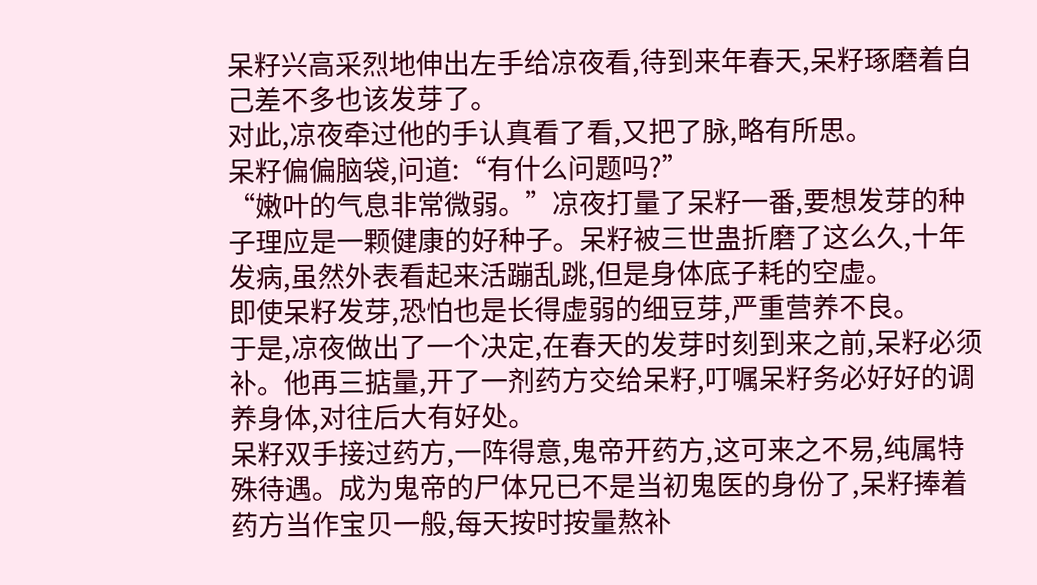呆籽兴高采烈地伸出左手给凉夜看,待到来年春天,呆籽琢磨着自己差不多也该发芽了。
对此,凉夜牵过他的手认真看了看,又把了脉,略有所思。
呆籽偏偏脑袋,问道:“有什么问题吗?”
“嫩叶的气息非常微弱。”凉夜打量了呆籽一番,要想发芽的种子理应是一颗健康的好种子。呆籽被三世蛊折磨了这么久,十年发病,虽然外表看起来活蹦乱跳,但是身体底子耗的空虚。
即使呆籽发芽,恐怕也是长得虚弱的细豆芽,严重营养不良。
于是,凉夜做出了一个决定,在春天的发芽时刻到来之前,呆籽必须补。他再三掂量,开了一剂药方交给呆籽,叮嘱呆籽务必好好的调养身体,对往后大有好处。
呆籽双手接过药方,一阵得意,鬼帝开药方,这可来之不易,纯属特殊待遇。成为鬼帝的尸体兄已不是当初鬼医的身份了,呆籽捧着药方当作宝贝一般,每天按时按量熬补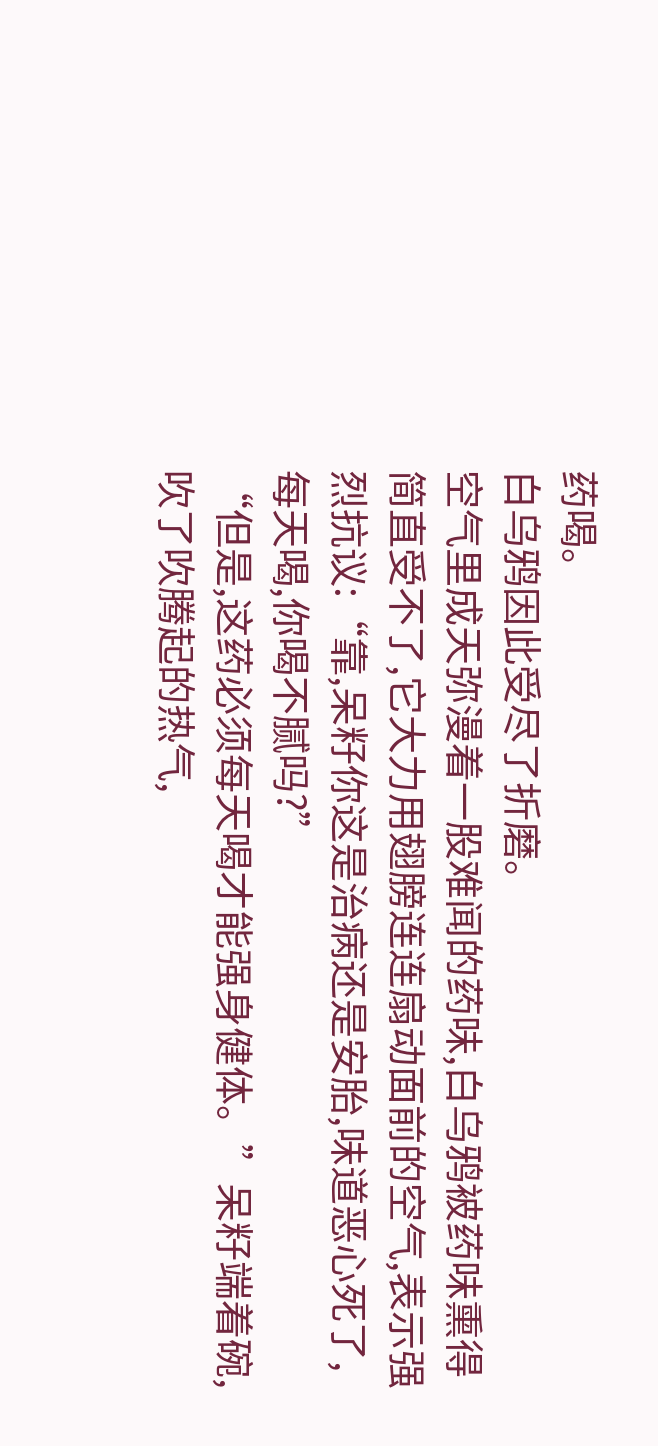药喝。
白乌鸦因此受尽了折磨。
空气里成天弥漫着一股难闻的药味,白乌鸦被药味熏得简直受不了,它大力用翅膀连连扇动面前的空气,表示强烈抗议:“靠,呆籽你这是治病还是安胎,味道恶心死了,每天喝,你喝不腻吗?”
“但是,这药必须每天喝才能强身健体。”呆籽端着碗,吹了吹腾起的热气,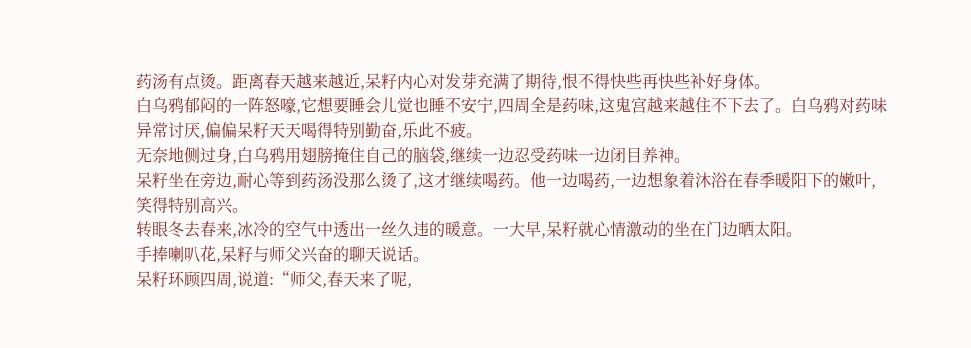药汤有点烫。距离春天越来越近,呆籽内心对发芽充满了期待,恨不得快些再快些补好身体。
白乌鸦郁闷的一阵怒嚎,它想要睡会儿觉也睡不安宁,四周全是药味,这鬼宫越来越住不下去了。白乌鸦对药味异常讨厌,偏偏呆籽天天喝得特别勤奋,乐此不疲。
无奈地侧过身,白乌鸦用翅膀掩住自己的脑袋,继续一边忍受药味一边闭目养神。
呆籽坐在旁边,耐心等到药汤没那么烫了,这才继续喝药。他一边喝药,一边想象着沐浴在春季暖阳下的嫩叶,笑得特别高兴。
转眼冬去春来,冰冷的空气中透出一丝久违的暖意。一大早,呆籽就心情激动的坐在门边晒太阳。
手捧喇叭花,呆籽与师父兴奋的聊天说话。
呆籽环顾四周,说道:“师父,春天来了呢,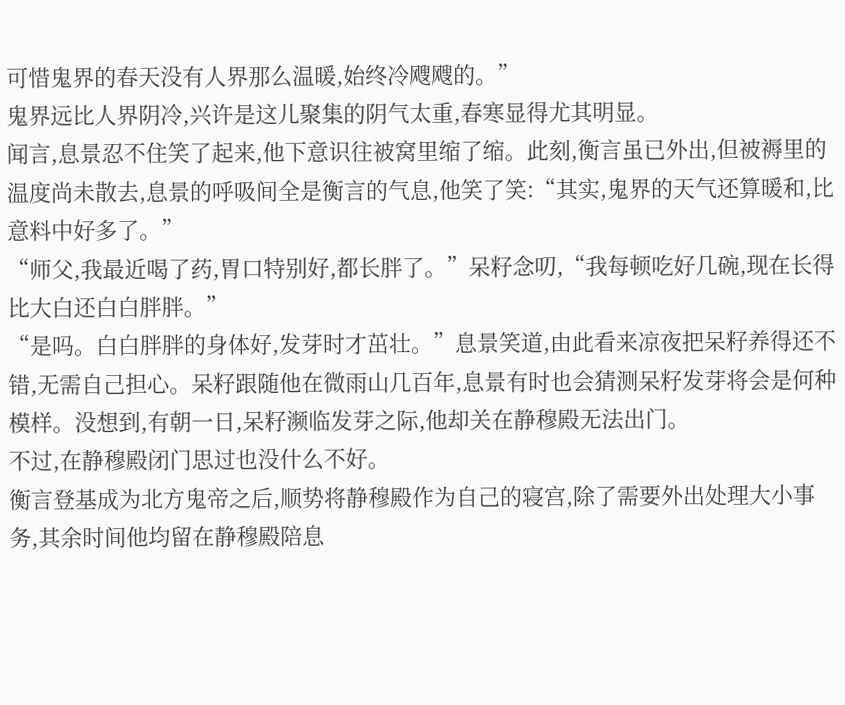可惜鬼界的春天没有人界那么温暖,始终冷飕飕的。”
鬼界远比人界阴冷,兴许是这儿聚集的阴气太重,春寒显得尤其明显。
闻言,息景忍不住笑了起来,他下意识往被窝里缩了缩。此刻,衡言虽已外出,但被褥里的温度尚未散去,息景的呼吸间全是衡言的气息,他笑了笑:“其实,鬼界的天气还算暖和,比意料中好多了。”
“师父,我最近喝了药,胃口特别好,都长胖了。”呆籽念叨,“我每顿吃好几碗,现在长得比大白还白白胖胖。”
“是吗。白白胖胖的身体好,发芽时才茁壮。”息景笑道,由此看来凉夜把呆籽养得还不错,无需自己担心。呆籽跟随他在微雨山几百年,息景有时也会猜测呆籽发芽将会是何种模样。没想到,有朝一日,呆籽濒临发芽之际,他却关在静穆殿无法出门。
不过,在静穆殿闭门思过也没什么不好。
衡言登基成为北方鬼帝之后,顺势将静穆殿作为自己的寝宫,除了需要外出处理大小事务,其余时间他均留在静穆殿陪息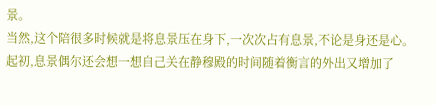景。
当然,这个陪很多时候就是将息景压在身下,一次次占有息景,不论是身还是心。
起初,息景偶尔还会想一想自己关在静穆殿的时间随着衡言的外出又增加了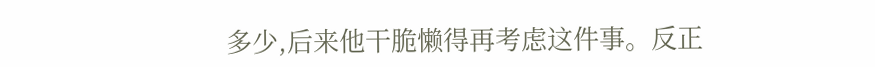多少,后来他干脆懒得再考虑这件事。反正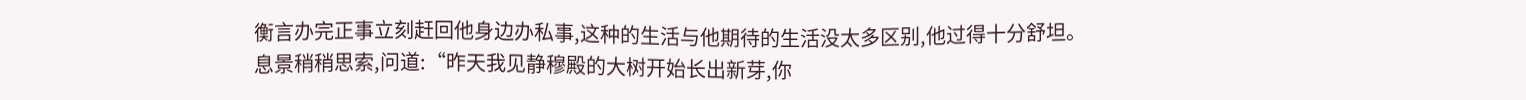衡言办完正事立刻赶回他身边办私事,这种的生活与他期待的生活没太多区别,他过得十分舒坦。
息景稍稍思索,问道:“昨天我见静穆殿的大树开始长出新芽,你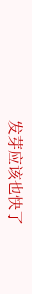发芽应该也快了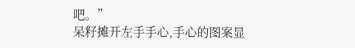吧。”
呆籽摊开左手手心,手心的图案显